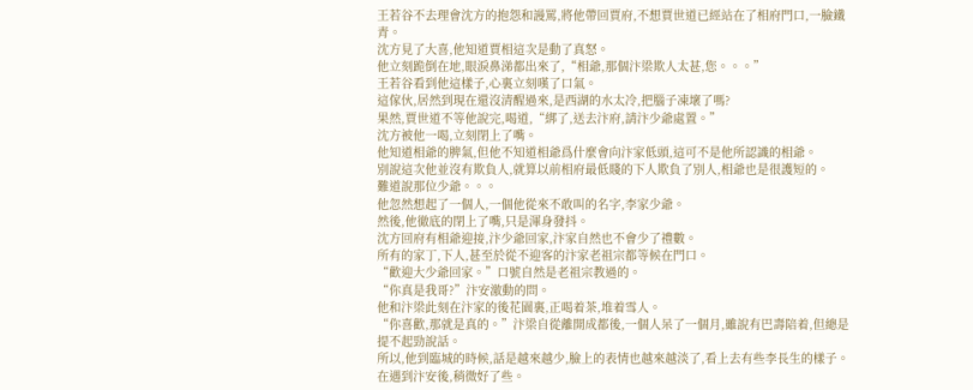王若谷不去理會沈方的抱怨和謾罵,將他帶回賈府,不想賈世道已經站在了相府門口,一臉鐵青。
沈方見了大喜,他知道賈相這次是動了真怒。
他立刻跪倒在地,眼淚鼻涕都出來了,“相爺,那個汴梁欺人太甚,您。。。”
王若谷看到他這樣子,心裏立刻嘆了口氣。
這傢伙,居然到現在還沒清醒過來,是西湖的水太冷,把腦子凍壞了嗎?
果然,賈世道不等他說完,喝道,“綁了,送去汴府,請汴少爺處置。”
沈方被他一喝,立刻閉上了嘴。
他知道相爺的脾氣,但他不知道相爺爲什麼會向汴家低頭,這可不是他所認識的相爺。
別說這次他並沒有欺負人,就算以前相府最低賤的下人欺負了別人,相爺也是很護短的。
難道說那位少爺。。。
他忽然想起了一個人,一個他從來不敢叫的名字,李家少爺。
然後,他徹底的閉上了嘴,只是渾身發抖。
沈方回府有相爺迎接,汴少爺回家,汴家自然也不會少了禮數。
所有的家丁,下人,甚至於從不迎客的汴家老祖宗都等候在門口。
“歡迎大少爺回家。”口號自然是老祖宗教過的。
“你真是我哥?”汴安激動的問。
他和汴梁此刻在汴家的後花園裏,正喝着茶,堆着雪人。
“你喜歡,那就是真的。”汴梁自從離開成都後,一個人呆了一個月,雖說有巴壽陪着,但總是提不起勁說話。
所以,他到臨城的時候,話是越來越少,臉上的表情也越來越淡了,看上去有些李長生的樣子。
在遇到汴安後,稍微好了些。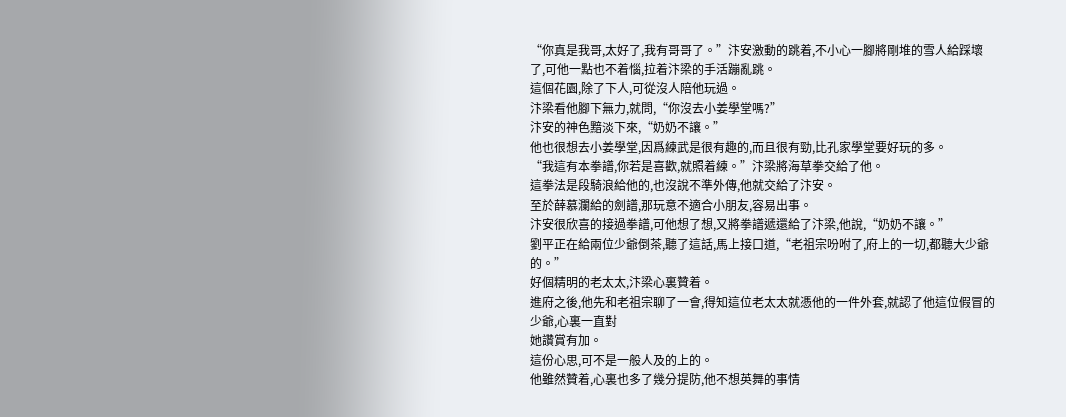“你真是我哥,太好了,我有哥哥了。”汴安激動的跳着,不小心一腳將剛堆的雪人給踩壞了,可他一點也不着惱,拉着汴梁的手活蹦亂跳。
這個花園,除了下人,可從沒人陪他玩過。
汴梁看他腳下無力,就問,“你沒去小姜學堂嗎?”
汴安的神色黯淡下來,“奶奶不讓。”
他也很想去小姜學堂,因爲練武是很有趣的,而且很有勁,比孔家學堂要好玩的多。
“我這有本拳譜,你若是喜歡,就照着練。”汴梁將海草拳交給了他。
這拳法是段騎浪給他的,也沒說不準外傳,他就交給了汴安。
至於薛慕瀾給的劍譜,那玩意不適合小朋友,容易出事。
汴安很欣喜的接過拳譜,可他想了想,又將拳譜遞還給了汴梁,他說,“奶奶不讓。”
劉平正在給兩位少爺倒茶,聽了這話,馬上接口道,“老祖宗吩咐了,府上的一切,都聽大少爺的。”
好個精明的老太太,汴梁心裏贊着。
進府之後,他先和老祖宗聊了一會,得知這位老太太就憑他的一件外套,就認了他這位假冒的少爺,心裏一直對
她讚賞有加。
這份心思,可不是一般人及的上的。
他雖然贊着,心裏也多了幾分提防,他不想英舞的事情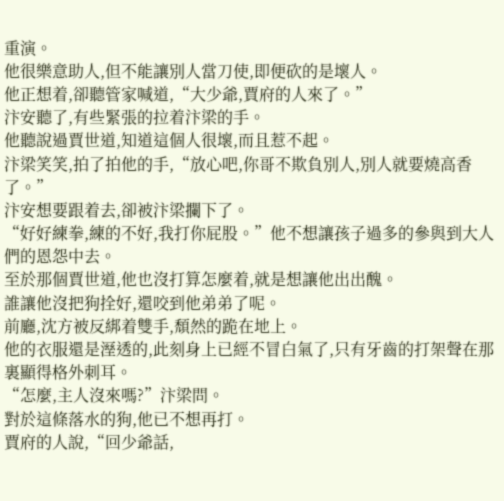重演。
他很樂意助人,但不能讓別人當刀使,即便砍的是壞人。
他正想着,卻聽管家喊道,“大少爺,賈府的人來了。”
汴安聽了,有些緊張的拉着汴梁的手。
他聽說過賈世道,知道這個人很壞,而且惹不起。
汴梁笑笑,拍了拍他的手,“放心吧,你哥不欺負別人,別人就要燒高香了。”
汴安想要跟着去,卻被汴梁攔下了。
“好好練拳,練的不好,我打你屁股。”他不想讓孩子過多的參與到大人們的恩怨中去。
至於那個賈世道,他也沒打算怎麼着,就是想讓他出出醜。
誰讓他沒把狗拴好,還咬到他弟弟了呢。
前廳,沈方被反綁着雙手,頹然的跪在地上。
他的衣服還是溼透的,此刻身上已經不冒白氣了,只有牙齒的打架聲在那裏顯得格外刺耳。
“怎麼,主人沒來嗎?”汴梁問。
對於這條落水的狗,他已不想再打。
賈府的人說,“回少爺話,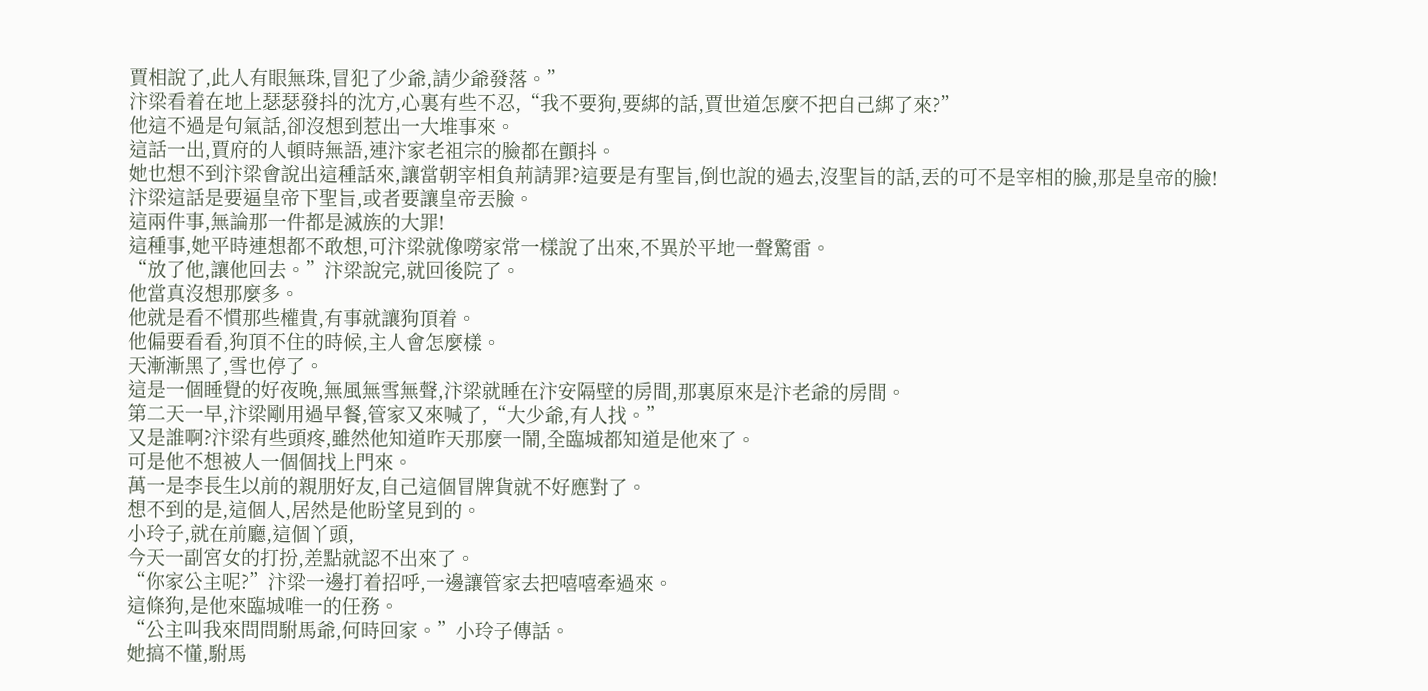賈相說了,此人有眼無珠,冒犯了少爺,請少爺發落。”
汴梁看着在地上瑟瑟發抖的沈方,心裏有些不忍,“我不要狗,要綁的話,賈世道怎麼不把自己綁了來?”
他這不過是句氣話,卻沒想到惹出一大堆事來。
這話一出,賈府的人頓時無語,連汴家老祖宗的臉都在顫抖。
她也想不到汴梁會說出這種話來,讓當朝宰相負荊請罪?這要是有聖旨,倒也說的過去,沒聖旨的話,丟的可不是宰相的臉,那是皇帝的臉!
汴梁這話是要逼皇帝下聖旨,或者要讓皇帝丟臉。
這兩件事,無論那一件都是滅族的大罪!
這種事,她平時連想都不敢想,可汴梁就像嘮家常一樣說了出來,不異於平地一聲驚雷。
“放了他,讓他回去。”汴梁說完,就回後院了。
他當真沒想那麼多。
他就是看不慣那些權貴,有事就讓狗頂着。
他偏要看看,狗頂不住的時候,主人會怎麼樣。
天漸漸黑了,雪也停了。
這是一個睡覺的好夜晚,無風無雪無聲,汴梁就睡在汴安隔壁的房間,那裏原來是汴老爺的房間。
第二天一早,汴梁剛用過早餐,管家又來喊了,“大少爺,有人找。”
又是誰啊?汴梁有些頭疼,雖然他知道昨天那麼一鬧,全臨城都知道是他來了。
可是他不想被人一個個找上門來。
萬一是李長生以前的親朋好友,自己這個冒牌貨就不好應對了。
想不到的是,這個人,居然是他盼望見到的。
小玲子,就在前廳,這個丫頭,
今天一副宮女的打扮,差點就認不出來了。
“你家公主呢?”汴梁一邊打着招呼,一邊讓管家去把嘻嘻牽過來。
這條狗,是他來臨城唯一的任務。
“公主叫我來問問駙馬爺,何時回家。”小玲子傳話。
她搞不懂,駙馬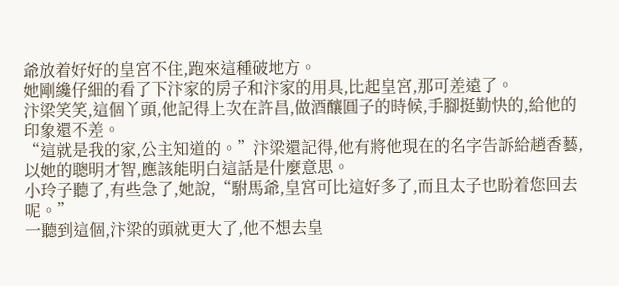爺放着好好的皇宮不住,跑來這種破地方。
她剛纔仔細的看了下汴家的房子和汴家的用具,比起皇宮,那可差遠了。
汴梁笑笑,這個丫頭,他記得上次在許昌,做酒釀圓子的時候,手腳挺勤快的,給他的印象還不差。
“這就是我的家,公主知道的。”汴梁還記得,他有將他現在的名字告訴給趙香藝,以她的聰明才智,應該能明白這話是什麼意思。
小玲子聽了,有些急了,她說,“駙馬爺,皇宮可比這好多了,而且太子也盼着您回去呢。”
一聽到這個,汴梁的頭就更大了,他不想去皇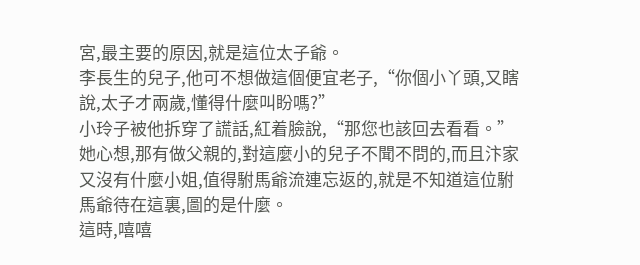宮,最主要的原因,就是這位太子爺。
李長生的兒子,他可不想做這個便宜老子,“你個小丫頭,又瞎說,太子才兩歲,懂得什麼叫盼嗎?”
小玲子被他拆穿了謊話,紅着臉說,“那您也該回去看看。”
她心想,那有做父親的,對這麼小的兒子不聞不問的,而且汴家又沒有什麼小姐,值得駙馬爺流連忘返的,就是不知道這位駙馬爺待在這裏,圖的是什麼。
這時,嘻嘻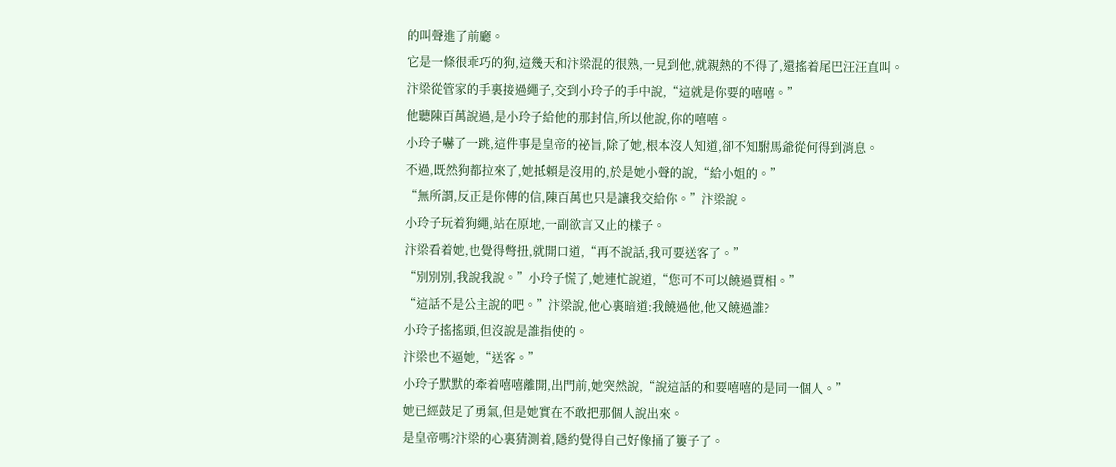的叫聲進了前廳。
它是一條很乖巧的狗,這幾天和汴梁混的很熟,一見到他,就親熱的不得了,還搖着尾巴汪汪直叫。
汴梁從管家的手裏接過繩子,交到小玲子的手中說,“這就是你要的嘻嘻。”
他聽陳百萬說過,是小玲子給他的那封信,所以他說,你的嘻嘻。
小玲子嚇了一跳,這件事是皇帝的祕旨,除了她,根本沒人知道,卻不知駙馬爺從何得到消息。
不過,既然狗都拉來了,她抵賴是沒用的,於是她小聲的說,“給小姐的。”
“無所謂,反正是你傳的信,陳百萬也只是讓我交給你。”汴梁說。
小玲子玩着狗繩,站在原地,一副欲言又止的樣子。
汴梁看着她,也覺得彆扭,就開口道,“再不說話,我可要送客了。”
“別別別,我說我說。”小玲子慌了,她連忙說道,“您可不可以饒過賈相。”
“這話不是公主說的吧。”汴梁說,他心裏暗道:我饒過他,他又饒過誰?
小玲子搖搖頭,但沒說是誰指使的。
汴梁也不逼她,“送客。”
小玲子默默的牽着嘻嘻離開,出門前,她突然說,“說這話的和要嘻嘻的是同一個人。”
她已經鼓足了勇氣,但是她實在不敢把那個人說出來。
是皇帝嗎?汴梁的心裏猜測着,隱約覺得自己好像捅了簍子了。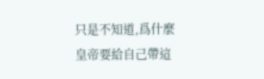只是不知道,爲什麼皇帝要給自己帶這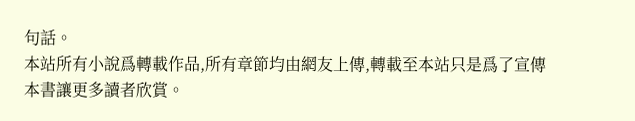句話。
本站所有小說爲轉載作品,所有章節均由網友上傳,轉載至本站只是爲了宣傳本書讓更多讀者欣賞。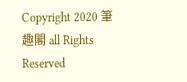Copyright 2020 筆趣閣 all Rights Reserved